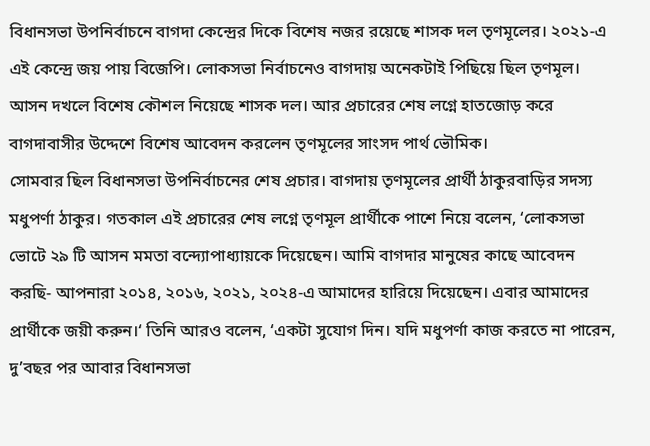বিধানসভা উপনির্বাচনে বাগদা কেন্দ্রের দিকে বিশেষ নজর রয়েছে শাসক দল তৃণমূলের। ২০২১-এ এই কেন্দ্রে জয় পায় বিজেপি। লোকসভা নির্বাচনেও বাগদায় অনেকটাই পিছিয়ে ছিল তৃণমূল। আসন দখলে বিশেষ কৌশল নিয়েছে শাসক দল। আর প্রচারের শেষ লগ্নে হাতজোড় করে বাগদাবাসীর উদ্দেশে বিশেষ আবেদন করলেন তৃণমূলের সাংসদ পার্থ ভৌমিক।
সোমবার ছিল বিধানসভা উপনির্বাচনের শেষ প্রচার। বাগদায় তৃণমূলের প্রার্থী ঠাকুরবাড়ির সদস্য মধুপর্ণা ঠাকুর। গতকাল এই প্রচারের শেষ লগ্নে তৃণমূল প্রার্থীকে পাশে নিয়ে বলেন, ‘লোকসভা ভোটে ২৯ টি আসন মমতা বন্দ্যোপাধ্যায়কে দিয়েছেন। আমি বাগদার মানুষের কাছে আবেদন করছি- আপনারা ২০১৪, ২০১৬, ২০২১, ২০২৪-এ আমাদের হারিয়ে দিয়েছেন। এবার আমাদের প্রার্থীকে জয়ী করুন।‘ তিনি আরও বলেন, ‘একটা সুযোগ দিন। যদি মধুপর্ণা কাজ করতে না পারেন, দু’বছর পর আবার বিধানসভা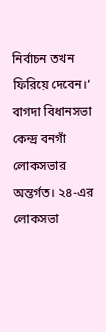নির্বাচন তখন ফিরিয়ে দেবেন।‘
বাগদা বিধানসভা কেন্দ্র বনগাঁ লোকসভার অন্তর্গত। ২৪-এর লোকসভা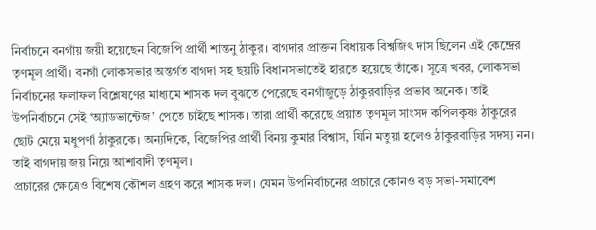নির্বাচনে বনগাঁয় জয়ী হয়েছেন বিজেপি প্রার্থী শান্তনু ঠাকুর। বাগদার প্রাক্তন বিধায়ক বিশ্বজিৎ দাস ছিলেন এই কেন্দ্রের তৃণমূল প্রার্থী। বনগাঁ লোকসভার অন্তর্গত বাগদা সহ ছয়টি বিধানসভাতেই হারতে হয়েছে তাঁকে। সূত্রে খবর, লোকসভা নির্বাচনের ফলাফল বিশ্লেষণের মাধ্যমে শাসক দল বুঝতে পেরেছে বনগাঁজুড়ে ঠাকুরবাড়ির প্রভাব অনেক। তাই উপনির্বাচনে সেই ‘অ্যাডভান্টেজ’ পেতে চাইছে শাসক। তারা প্রার্থী করেছে প্রয়াত তৃণমূল সাংসদ কপিলকৃষ্ণ ঠাকুরের ছোট মেয়ে মধুপর্ণা ঠাকুরকে। অন্যদিকে, বিজেপির প্রার্থী বিনয় কুমার বিশ্বাস, যিনি মতুয়া হলেও ঠাকুরবাড়ির সদস্য নন। তাই বাগদায় জয় নিয়ে আশাবাদী তৃণমূল।
প্রচারের ক্ষেত্রেও বিশেষ কৌশল গ্রহণ করে শাসক দল। যেমন উপনির্বাচনের প্রচারে কোনও বড় সভা-সমাবেশ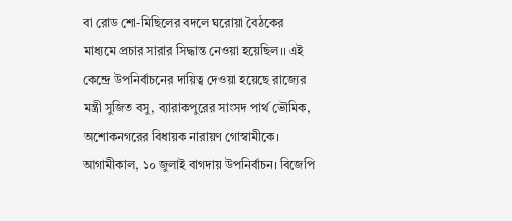বা রোড শো-মিছিলের বদলে ঘরোয়া বৈঠকের মাধ্যমে প্রচার সারার সিদ্ধান্ত নেওয়া হয়েছিল।। এই কেন্দ্রে উপনির্বাচনের দায়িত্ব দেওয়া হয়েছে রাজ্যের মন্ত্রী সুজিত বসু, ব্যারাকপুরের সাংসদ পার্থ ভৌমিক, অশোকনগরের বিধায়ক নারায়ণ গোস্বামীকে। আগামীকাল, ১০ জুলাই বাগদায় উপনির্বাচন। বিজেপি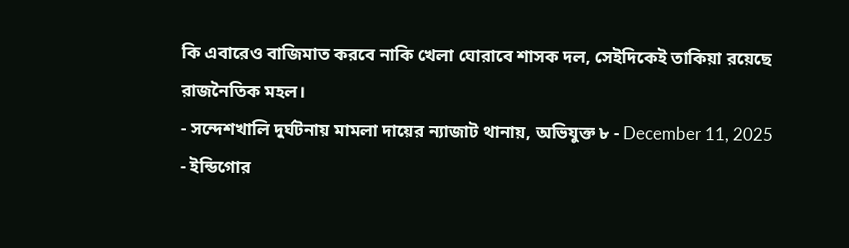কি এবারেও বাজিমাত করবে নাকি খেলা ঘোরাবে শাসক দল, সেইদিকেই তাকিয়া রয়েছে রাজনৈতিক মহল।
- সন্দেশখালি দুর্ঘটনায় মামলা দায়ের ন্যাজাট থানায়, অভিযুক্ত ৮ - December 11, 2025
- ইন্ডিগোর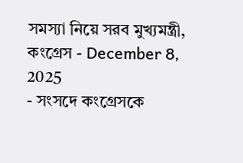সমস্যা নিয়ে সরব মুখ্যমন্ত্রী, কংগ্রেস - December 8, 2025
- সংসদে কংগ্রেসকে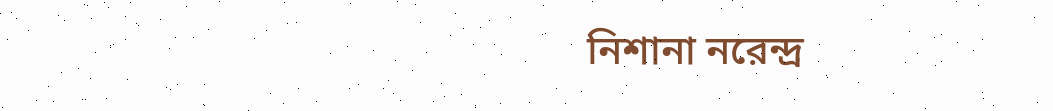নিশানা নরেন্দ্র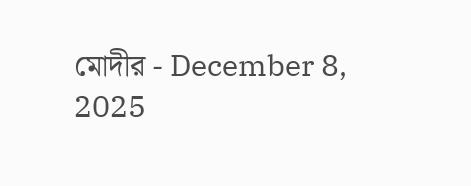মোদীর - December 8, 2025